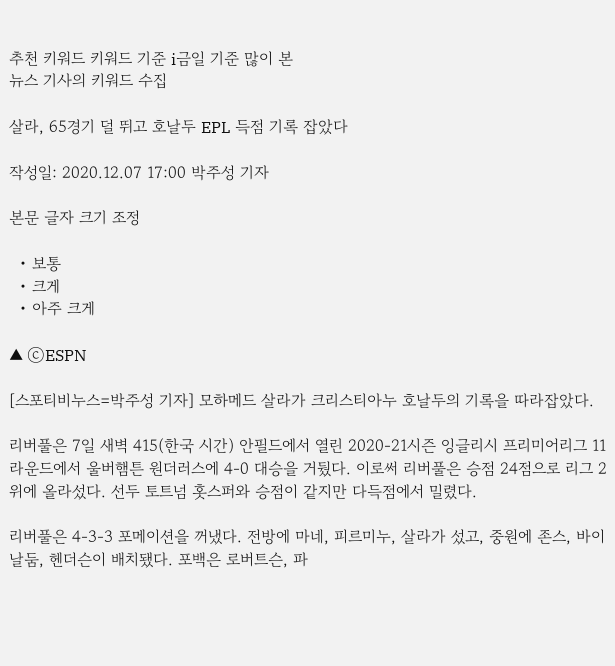추천 키워드 키워드 기준 i금일 기준 많이 본
뉴스 기사의 키워드 수집

살라, 65경기 덜 뛰고 호날두 EPL 득점 기록 잡았다

작성일: 2020.12.07 17:00 박주성 기자

본문 글자 크기 조정

  • 보통
  • 크게
  • 아주 크게

▲ ⓒESPN

[스포티비누스=박주성 기자] 모하메드 살라가 크리스티아누 호날두의 기록을 따라잡았다.

리버풀은 7일 새벽 415(한국 시간) 안필드에서 열린 2020-21시즌 잉글리시 프리미어리그 11라운드에서 울버햄튼 원더러스에 4-0 대승을 거뒀다. 이로써 리버풀은 승점 24점으로 리그 2위에 올라섰다. 선두 토트넘 홋스퍼와 승점이 같지만 다득점에서 밀렸다.

리버풀은 4-3-3 포메이션을 꺼냈다. 전방에 마네, 피르미누, 살라가 섰고, 중원에 존스, 바이날둠, 헨더슨이 배치됐다. 포백은 로버트슨, 파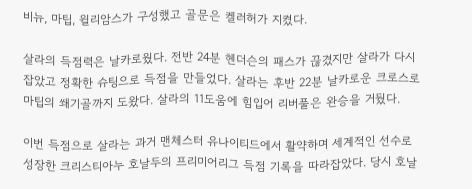비뉴, 마팁, 윌리암스가 구성했고 골문은 켈러허가 지켰다.

살라의 득점력은 날카로웠다. 전반 24분 헨더슨의 패스가 끊겼지만 살라가 다시 잡았고 정확한 슈팅으로 득점을 만들었다. 살라는 후반 22분 날카로운 크로스로 마팁의 쐐기골까지 도왔다. 살라의 11도움에 힘입어 리버풀은 완승을 거뒀다.

이번 득점으로 살라는 과거 맨체스터 유나이티드에서 활약하며 세계적인 선수로 성장한 크리스티아누 호날두의 프리미어리그 득점 기록을 따라잡았다. 당시 호날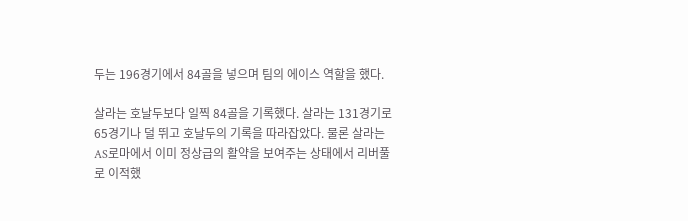두는 196경기에서 84골을 넣으며 팀의 에이스 역할을 했다.

살라는 호날두보다 일찍 84골을 기록했다. 살라는 131경기로 65경기나 덜 뛰고 호날두의 기록을 따라잡았다. 물론 살라는 AS로마에서 이미 정상급의 활약을 보여주는 상태에서 리버풀로 이적했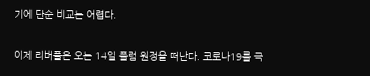기에 단순 비교는 어렵다.

이제 리버풀은 오는 14일 풀럼 원정을 떠난다. 코로나19를 극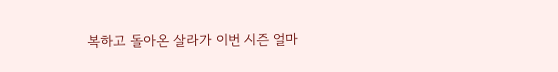복하고 돌아온 살라가 이번 시즌 얼마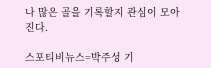나 많은 골을 기록할지 관심이 모아진다.

스포티비뉴스=박주성 기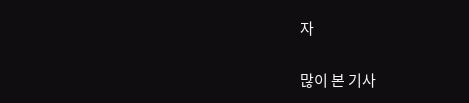자

많이 본 기사